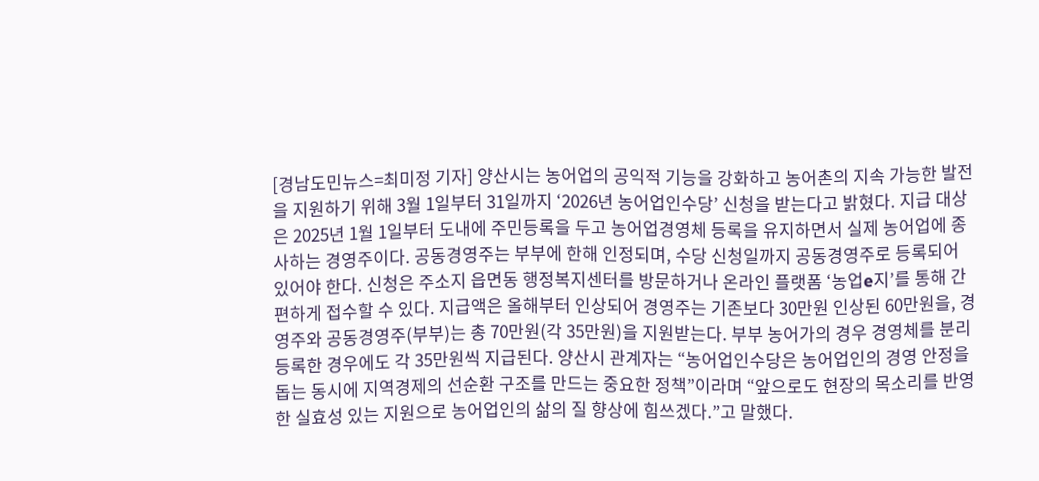[경남도민뉴스=최미정 기자] 양산시는 농어업의 공익적 기능을 강화하고 농어촌의 지속 가능한 발전을 지원하기 위해 3월 1일부터 31일까지 ‘2026년 농어업인수당’ 신청을 받는다고 밝혔다. 지급 대상은 2025년 1월 1일부터 도내에 주민등록을 두고 농어업경영체 등록을 유지하면서 실제 농어업에 종사하는 경영주이다. 공동경영주는 부부에 한해 인정되며, 수당 신청일까지 공동경영주로 등록되어 있어야 한다. 신청은 주소지 읍면동 행정복지센터를 방문하거나 온라인 플랫폼 ‘농업e지’를 통해 간편하게 접수할 수 있다. 지급액은 올해부터 인상되어 경영주는 기존보다 30만원 인상된 60만원을, 경영주와 공동경영주(부부)는 총 70만원(각 35만원)을 지원받는다. 부부 농어가의 경우 경영체를 분리 등록한 경우에도 각 35만원씩 지급된다. 양산시 관계자는 “농어업인수당은 농어업인의 경영 안정을 돕는 동시에 지역경제의 선순환 구조를 만드는 중요한 정책”이라며 “앞으로도 현장의 목소리를 반영한 실효성 있는 지원으로 농어업인의 삶의 질 향상에 힘쓰겠다.”고 말했다.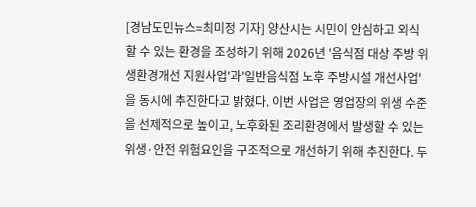[경남도민뉴스=최미정 기자] 양산시는 시민이 안심하고 외식할 수 있는 환경을 조성하기 위해 2026년 '음식점 대상 주방 위생환경개선 지원사업'과'일반음식점 노후 주방시설 개선사업'을 동시에 추진한다고 밝혔다. 이번 사업은 영업장의 위생 수준을 선제적으로 높이고, 노후화된 조리환경에서 발생할 수 있는 위생·안전 위험요인을 구조적으로 개선하기 위해 추진한다. 두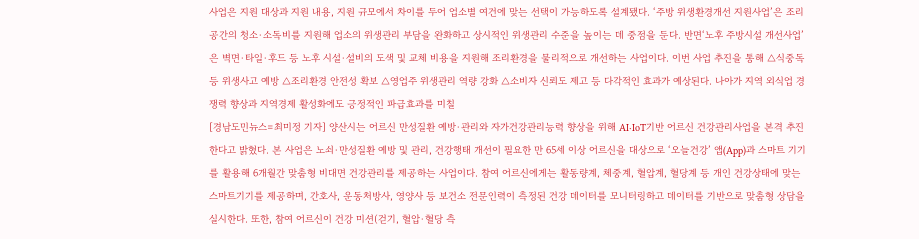사업은 지원 대상과 지원 내용, 지원 규모에서 차이를 두어 업소별 여건에 맞는 선택이 가능하도록 설계됐다. ‘주방 위생환경개선 지원사업’은 조리공간의 청소·소독비를 지원해 업소의 위생관리 부담을 완화하고 상시적인 위생관리 수준을 높이는 데 중점을 둔다. 반면‘노후 주방시설 개선사업’은 벽면·타일·후드 등 노후 시설·설비의 도색 및 교체 비용을 지원해 조리환경을 물리적으로 개선하는 사업이다. 이번 사업 추진을 통해 △식중독 등 위생사고 예방 △조리환경 안전성 확보 △영업주 위생관리 역량 강화 △소비자 신뢰도 제고 등 다각적인 효과가 예상된다. 나아가 지역 외식업 경쟁력 향상과 지역경제 활성화에도 긍정적인 파급효과를 미칠
[경남도민뉴스=최미정 기자] 양산시는 어르신 만성질환 예방·관리와 자가건강관리능력 향상을 위해 AI·IoT기반 어르신 건강관리사업을 본격 추진한다고 밝혔다. 본 사업은 노쇠·만성질환 예방 및 관리, 건강행태 개선이 필요한 만 65세 이상 어르신을 대상으로 ‘오늘건강’ 앱(App)과 스마트 기기를 활용해 6개월간 맞춤형 비대면 건강관리를 제공하는 사업이다. 참여 어르신에게는 활동량계, 체중계, 혈압계, 혈당계 등 개인 건강상태에 맞는 스마트기기를 제공하며, 간호사, 운동처방사, 영양사 등 보건소 전문인력이 측정된 건강 데이터를 모니터링하고 데이터를 기반으로 맞춤형 상담을 실시한다. 또한, 참여 어르신이 건강 미션(걷기, 혈압·혈당 측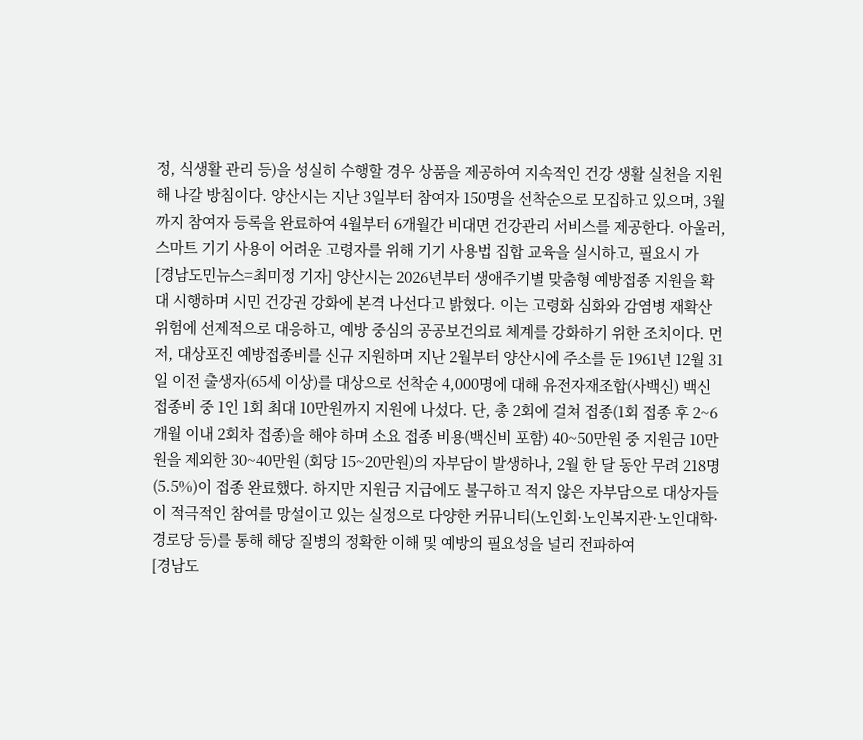정, 식생활 관리 등)을 성실히 수행할 경우 상품을 제공하여 지속적인 건강 생활 실천을 지원해 나갈 방침이다. 양산시는 지난 3일부터 참여자 150명을 선착순으로 모집하고 있으며, 3월까지 참여자 등록을 완료하여 4월부터 6개월간 비대면 건강관리 서비스를 제공한다. 아울러, 스마트 기기 사용이 어려운 고령자를 위해 기기 사용법 집합 교육을 실시하고, 필요시 가
[경남도민뉴스=최미정 기자] 양산시는 2026년부터 생애주기별 맞춤형 예방접종 지원을 확대 시행하며 시민 건강권 강화에 본격 나선다고 밝혔다. 이는 고령화 심화와 감염병 재확산 위험에 선제적으로 대응하고, 예방 중심의 공공보건의료 체계를 강화하기 위한 조치이다. 먼저, 대상포진 예방접종비를 신규 지원하며 지난 2월부터 양산시에 주소를 둔 1961년 12월 31일 이전 출생자(65세 이상)를 대상으로 선착순 4,000명에 대해 유전자재조합(사백신) 백신 접종비 중 1인 1회 최대 10만원까지 지원에 나섰다. 단, 총 2회에 걸쳐 접종(1회 접종 후 2~6개월 이내 2회차 접종)을 해야 하며 소요 접종 비용(백신비 포함) 40~50만원 중 지원금 10만원을 제외한 30~40만원 (회당 15~20만원)의 자부담이 발생하나, 2월 한 달 동안 무려 218명(5.5%)이 접종 완료했다. 하지만 지원금 지급에도 불구하고 적지 않은 자부담으로 대상자들이 적극적인 참여를 망설이고 있는 실정으로 다양한 커뮤니티(노인회·노인복지관·노인대학·경로당 등)를 통해 해당 질병의 정확한 이해 및 예방의 필요성을 널리 전파하여
[경남도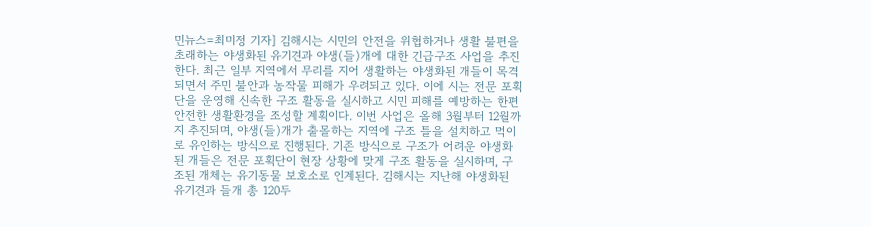민뉴스=최미정 기자] 김해시는 시민의 안전을 위협하거나 생활 불편을 초래하는 야생화된 유기견과 야생(들)개에 대한 긴급구조 사업을 추진한다. 최근 일부 지역에서 무리를 지어 생활하는 야생화된 개들이 목격되면서 주민 불안과 농작물 피해가 우려되고 있다. 이에 시는 전문 포획단을 운영해 신속한 구조 활동을 실시하고 시민 피해를 예방하는 한편 안전한 생활환경을 조성할 계획이다. 이번 사업은 올해 3월부터 12월까지 추진되며, 야생(들)개가 출몰하는 지역에 구조 틀을 설치하고 먹이로 유인하는 방식으로 진행된다. 기존 방식으로 구조가 어려운 야생화된 개들은 전문 포획단이 현장 상황에 맞게 구조 활동을 실시하며, 구조된 개체는 유기동물 보호소로 인계된다. 김해시는 지난해 야생화된 유기견과 들개 총 120두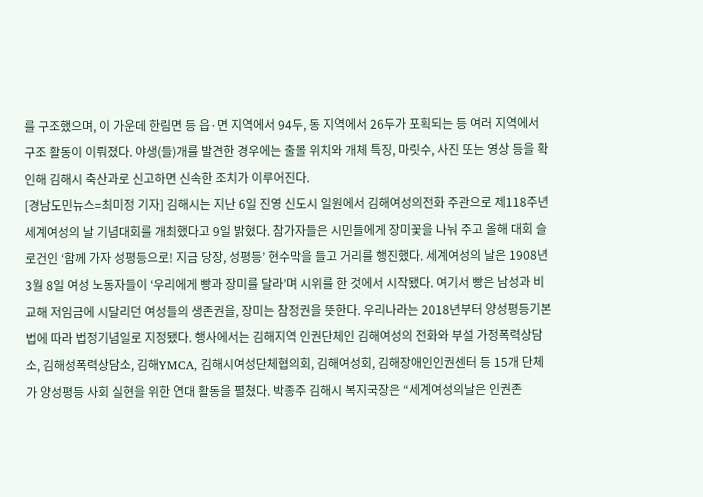를 구조했으며, 이 가운데 한림면 등 읍·면 지역에서 94두, 동 지역에서 26두가 포획되는 등 여러 지역에서 구조 활동이 이뤄졌다. 야생(들)개를 발견한 경우에는 출몰 위치와 개체 특징, 마릿수, 사진 또는 영상 등을 확인해 김해시 축산과로 신고하면 신속한 조치가 이루어진다.
[경남도민뉴스=최미정 기자] 김해시는 지난 6일 진영 신도시 일원에서 김해여성의전화 주관으로 제118주년 세계여성의 날 기념대회를 개최했다고 9일 밝혔다. 참가자들은 시민들에게 장미꽃을 나눠 주고 올해 대회 슬로건인 ‘함께 가자 성평등으로! 지금 당장, 성평등’ 현수막을 들고 거리를 행진했다. 세계여성의 날은 1908년 3월 8일 여성 노동자들이 ‘우리에게 빵과 장미를 달라’며 시위를 한 것에서 시작됐다. 여기서 빵은 남성과 비교해 저임금에 시달리던 여성들의 생존권을, 장미는 참정권을 뜻한다. 우리나라는 2018년부터 양성평등기본법에 따라 법정기념일로 지정됐다. 행사에서는 김해지역 인권단체인 김해여성의 전화와 부설 가정폭력상담소, 김해성폭력상담소, 김해YMCA, 김해시여성단체협의회, 김해여성회, 김해장애인인권센터 등 15개 단체가 양성평등 사회 실현을 위한 연대 활동을 펼쳤다. 박종주 김해시 복지국장은 “세계여성의날은 인권존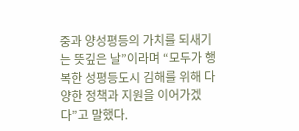중과 양성평등의 가치를 되새기는 뜻깊은 날”이라며 “모두가 행복한 성평등도시 김해를 위해 다양한 정책과 지원을 이어가겠다”고 말했다.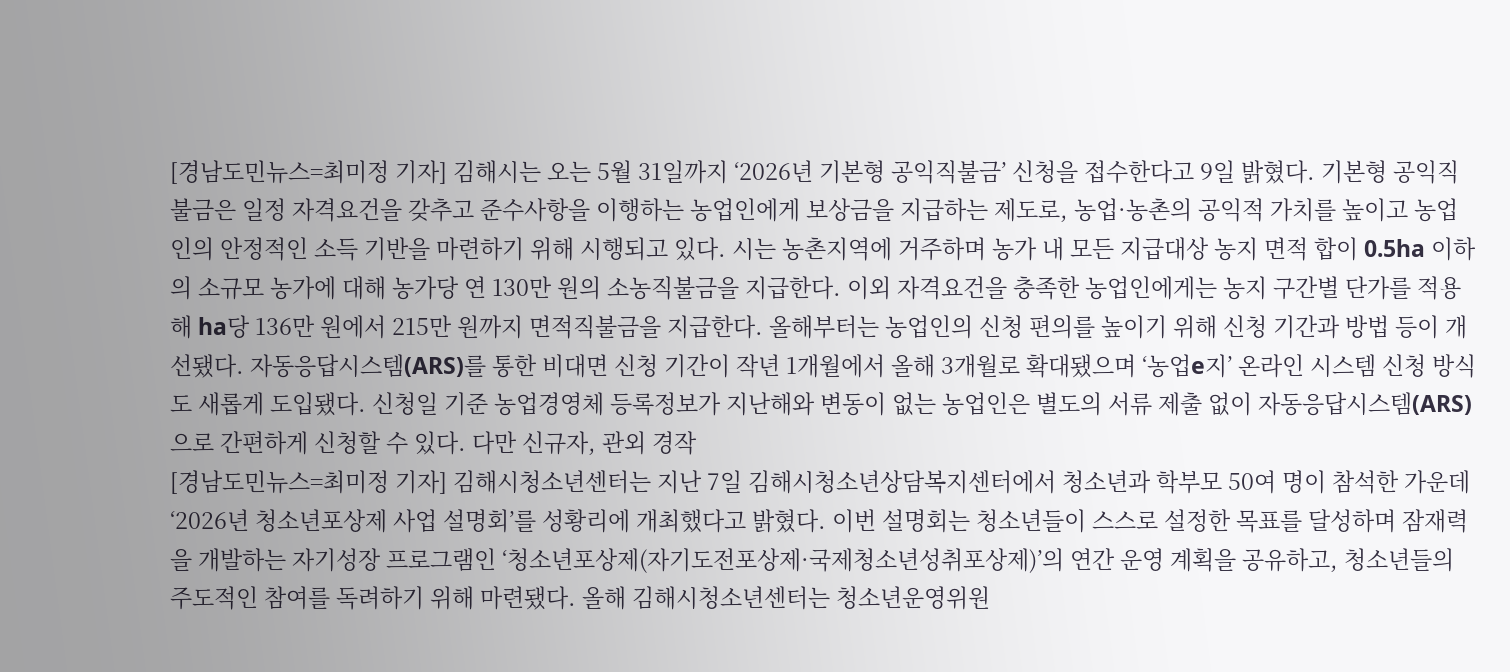[경남도민뉴스=최미정 기자] 김해시는 오는 5월 31일까지 ‘2026년 기본형 공익직불금’ 신청을 접수한다고 9일 밝혔다. 기본형 공익직불금은 일정 자격요건을 갖추고 준수사항을 이행하는 농업인에게 보상금을 지급하는 제도로, 농업·농촌의 공익적 가치를 높이고 농업인의 안정적인 소득 기반을 마련하기 위해 시행되고 있다. 시는 농촌지역에 거주하며 농가 내 모든 지급대상 농지 면적 합이 0.5ha 이하의 소규모 농가에 대해 농가당 연 130만 원의 소농직불금을 지급한다. 이외 자격요건을 충족한 농업인에게는 농지 구간별 단가를 적용해 ha당 136만 원에서 215만 원까지 면적직불금을 지급한다. 올해부터는 농업인의 신청 편의를 높이기 위해 신청 기간과 방법 등이 개선됐다. 자동응답시스템(ARS)를 통한 비대면 신청 기간이 작년 1개월에서 올해 3개월로 확대됐으며 ‘농업e지’ 온라인 시스템 신청 방식도 새롭게 도입됐다. 신청일 기준 농업경영체 등록정보가 지난해와 변동이 없는 농업인은 별도의 서류 제출 없이 자동응답시스템(ARS)으로 간편하게 신청할 수 있다. 다만 신규자, 관외 경작
[경남도민뉴스=최미정 기자] 김해시청소년센터는 지난 7일 김해시청소년상담복지센터에서 청소년과 학부모 50여 명이 참석한 가운데 ‘2026년 청소년포상제 사업 설명회’를 성황리에 개최했다고 밝혔다. 이번 설명회는 청소년들이 스스로 설정한 목표를 달성하며 잠재력을 개발하는 자기성장 프로그램인 ‘청소년포상제(자기도전포상제·국제청소년성취포상제)’의 연간 운영 계획을 공유하고, 청소년들의 주도적인 참여를 독려하기 위해 마련됐다. 올해 김해시청소년센터는 청소년운영위원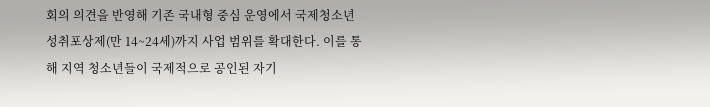회의 의견을 반영해 기존 국내형 중심 운영에서 국제청소년성취포상제(만 14~24세)까지 사업 범위를 확대한다. 이를 통해 지역 청소년들이 국제적으로 공인된 자기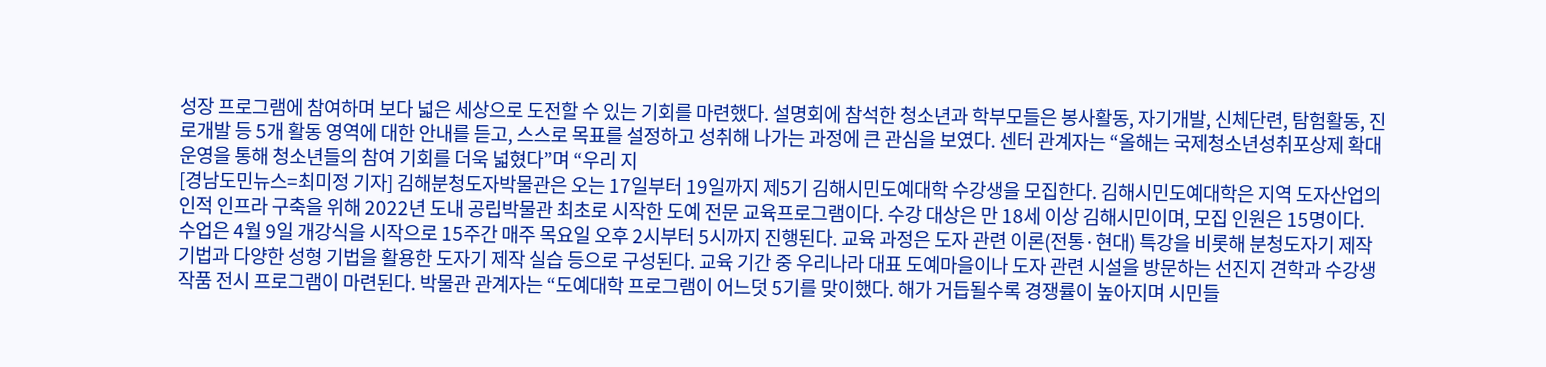성장 프로그램에 참여하며 보다 넓은 세상으로 도전할 수 있는 기회를 마련했다. 설명회에 참석한 청소년과 학부모들은 봉사활동, 자기개발, 신체단련, 탐험활동, 진로개발 등 5개 활동 영역에 대한 안내를 듣고, 스스로 목표를 설정하고 성취해 나가는 과정에 큰 관심을 보였다. 센터 관계자는 “올해는 국제청소년성취포상제 확대 운영을 통해 청소년들의 참여 기회를 더욱 넓혔다”며 “우리 지
[경남도민뉴스=최미정 기자] 김해분청도자박물관은 오는 17일부터 19일까지 제5기 김해시민도예대학 수강생을 모집한다. 김해시민도예대학은 지역 도자산업의 인적 인프라 구축을 위해 2022년 도내 공립박물관 최초로 시작한 도예 전문 교육프로그램이다. 수강 대상은 만 18세 이상 김해시민이며, 모집 인원은 15명이다. 수업은 4월 9일 개강식을 시작으로 15주간 매주 목요일 오후 2시부터 5시까지 진행된다. 교육 과정은 도자 관련 이론(전통·현대) 특강을 비롯해 분청도자기 제작 기법과 다양한 성형 기법을 활용한 도자기 제작 실습 등으로 구성된다. 교육 기간 중 우리나라 대표 도예마을이나 도자 관련 시설을 방문하는 선진지 견학과 수강생 작품 전시 프로그램이 마련된다. 박물관 관계자는 “도예대학 프로그램이 어느덧 5기를 맞이했다. 해가 거듭될수록 경쟁률이 높아지며 시민들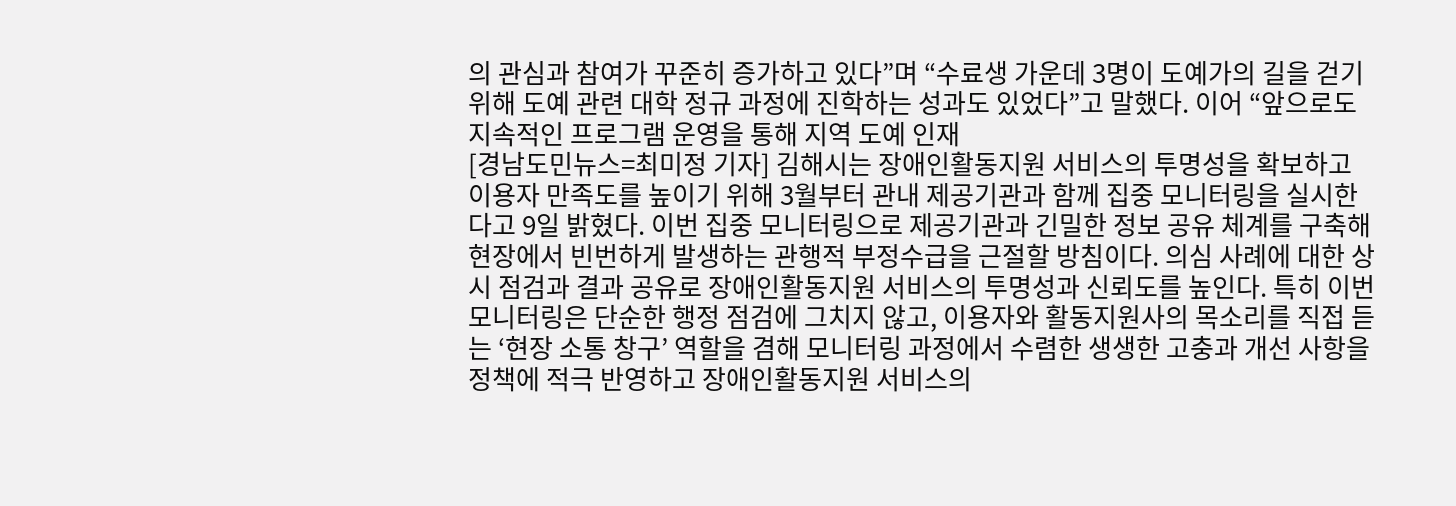의 관심과 참여가 꾸준히 증가하고 있다”며 “수료생 가운데 3명이 도예가의 길을 걷기 위해 도예 관련 대학 정규 과정에 진학하는 성과도 있었다”고 말했다. 이어 “앞으로도 지속적인 프로그램 운영을 통해 지역 도예 인재
[경남도민뉴스=최미정 기자] 김해시는 장애인활동지원 서비스의 투명성을 확보하고 이용자 만족도를 높이기 위해 3월부터 관내 제공기관과 함께 집중 모니터링을 실시한다고 9일 밝혔다. 이번 집중 모니터링으로 제공기관과 긴밀한 정보 공유 체계를 구축해 현장에서 빈번하게 발생하는 관행적 부정수급을 근절할 방침이다. 의심 사례에 대한 상시 점검과 결과 공유로 장애인활동지원 서비스의 투명성과 신뢰도를 높인다. 특히 이번 모니터링은 단순한 행정 점검에 그치지 않고, 이용자와 활동지원사의 목소리를 직접 듣는 ‘현장 소통 창구’ 역할을 겸해 모니터링 과정에서 수렴한 생생한 고충과 개선 사항을 정책에 적극 반영하고 장애인활동지원 서비스의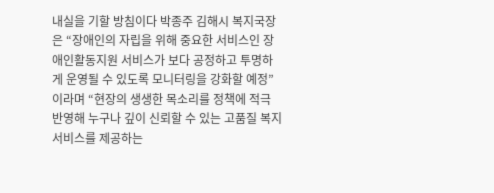내실을 기할 방침이다 박종주 김해시 복지국장은 “장애인의 자립을 위해 중요한 서비스인 장애인활동지원 서비스가 보다 공정하고 투명하게 운영될 수 있도록 모니터링을 강화할 예정”이라며 “현장의 생생한 목소리를 정책에 적극 반영해 누구나 깊이 신뢰할 수 있는 고품질 복지 서비스를 제공하는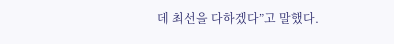데 최선을 다하겠다”고 말했다.